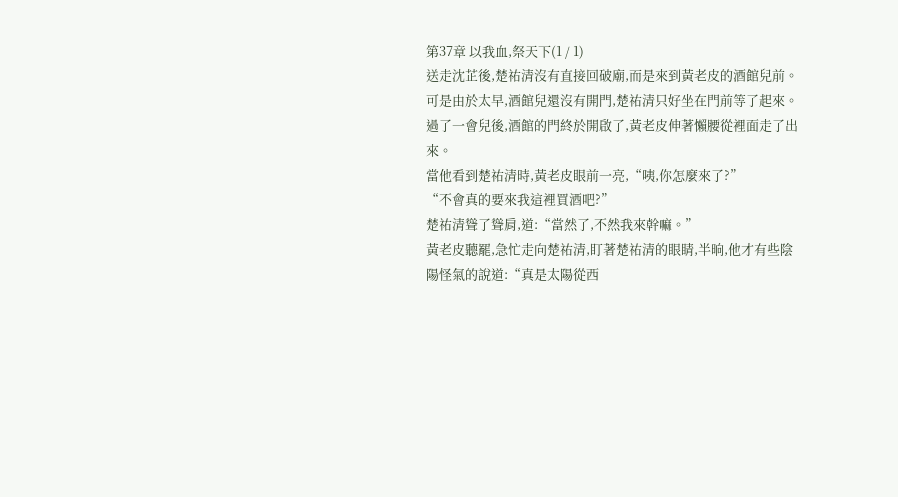第37章 以我血,祭天下(1 / 1)
送走沈芷後,楚祐清沒有直接回破廟,而是來到黃老皮的酒館兒前。
可是由於太早,酒館兒還沒有開門,楚祐清只好坐在門前等了起來。
過了一會兒後,酒館的門終於開啟了,黃老皮伸著懶腰從裡面走了出來。
當他看到楚祐清時,黃老皮眼前一亮,“咦,你怎麼來了?”
“不會真的要來我這裡買酒吧?”
楚祐清聳了聳肩,道:“當然了,不然我來幹嘛。”
黃老皮聽罷,急忙走向楚祐清,盯著楚祐清的眼睛,半晌,他才有些陰陽怪氣的說道:“真是太陽從西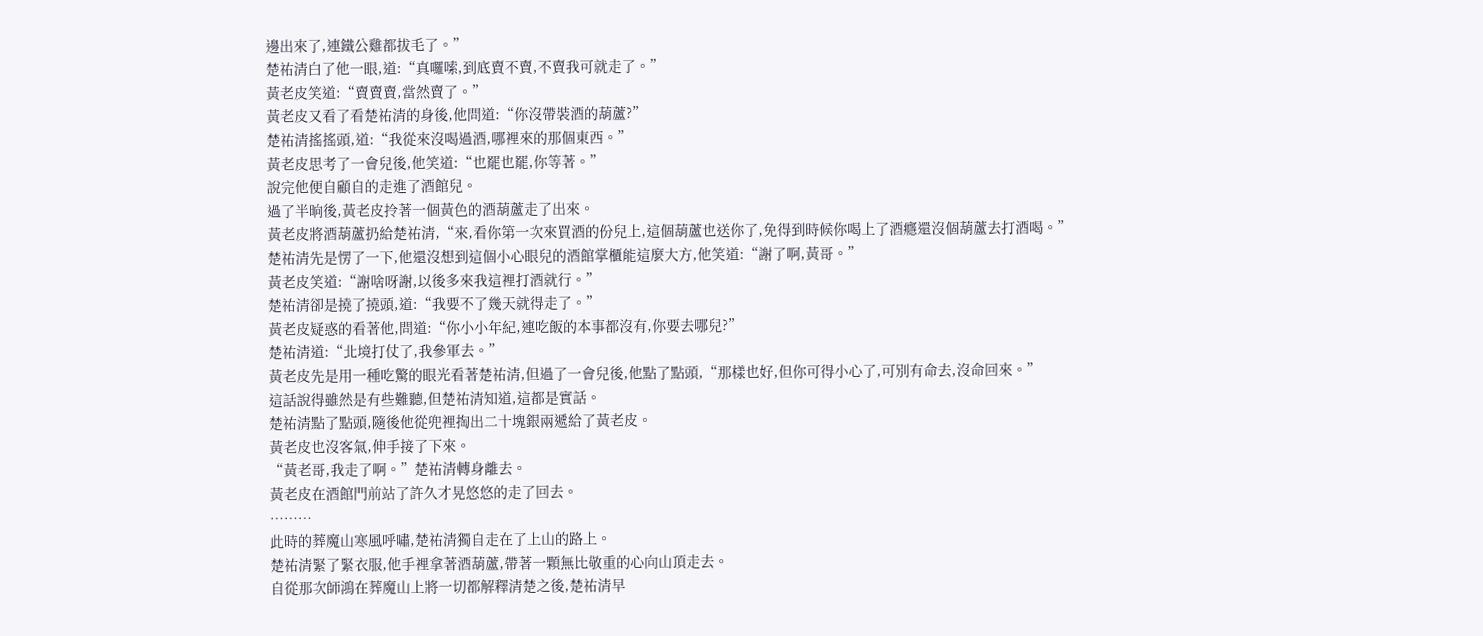邊出來了,連鐵公雞都拔毛了。”
楚祐清白了他一眼,道:“真囉嗦,到底賣不賣,不賣我可就走了。”
黃老皮笑道:“賣賣賣,當然賣了。”
黃老皮又看了看楚祐清的身後,他問道:“你沒帶裝酒的葫蘆?”
楚祐清搖搖頭,道:“我從來沒喝過酒,哪裡來的那個東西。”
黃老皮思考了一會兒後,他笑道:“也罷也罷,你等著。”
說完他便自顧自的走進了酒館兒。
過了半晌後,黃老皮拎著一個黃色的酒葫蘆走了出來。
黃老皮將酒葫蘆扔給楚祐清,“來,看你第一次來買酒的份兒上,這個葫蘆也送你了,免得到時候你喝上了酒癮還沒個葫蘆去打酒喝。”
楚祐清先是愣了一下,他還沒想到這個小心眼兒的酒館掌櫃能這麼大方,他笑道:“謝了啊,黃哥。”
黃老皮笑道:“謝啥呀謝,以後多來我這裡打酒就行。”
楚祐清卻是撓了撓頭,道:“我要不了幾天就得走了。”
黃老皮疑惑的看著他,問道:“你小小年紀,連吃飯的本事都沒有,你要去哪兒?”
楚祐清道:“北境打仗了,我參軍去。”
黃老皮先是用一種吃驚的眼光看著楚祐清,但過了一會兒後,他點了點頭,“那樣也好,但你可得小心了,可別有命去,沒命回來。”
這話說得雖然是有些難聽,但楚祐清知道,這都是實話。
楚祐清點了點頭,隨後他從兜裡掏出二十塊銀兩遞給了黃老皮。
黃老皮也沒客氣,伸手接了下來。
“黃老哥,我走了啊。”楚祐清轉身離去。
黃老皮在酒館門前站了許久才晃悠悠的走了回去。
………
此時的葬魔山寒風呼嘯,楚祐清獨自走在了上山的路上。
楚祐清緊了緊衣服,他手裡拿著酒葫蘆,帶著一顆無比敬重的心向山頂走去。
自從那次師鴻在葬魔山上將一切都解釋清楚之後,楚祐清早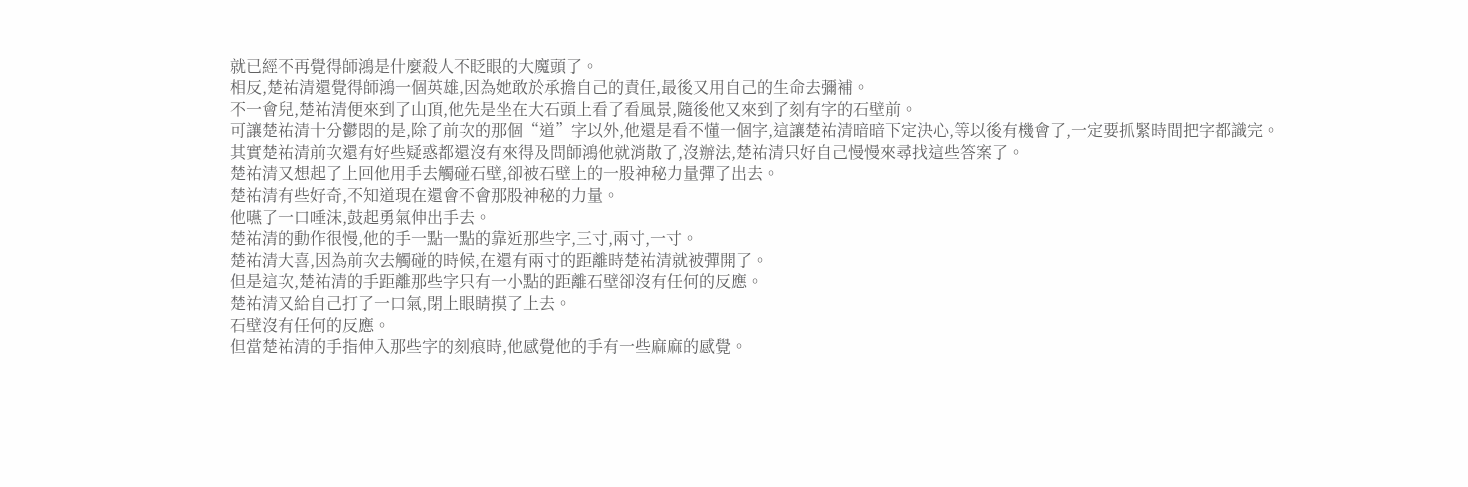就已經不再覺得師鴻是什麼殺人不眨眼的大魔頭了。
相反,楚祐清還覺得師鴻一個英雄,因為她敢於承擔自己的責任,最後又用自己的生命去彌補。
不一會兒,楚祐清便來到了山頂,他先是坐在大石頭上看了看風景,隨後他又來到了刻有字的石壁前。
可讓楚祐清十分鬱悶的是,除了前次的那個“道”字以外,他還是看不懂一個字,這讓楚祐清暗暗下定決心,等以後有機會了,一定要抓緊時間把字都識完。
其實楚祐清前次還有好些疑惑都還沒有來得及問師鴻他就消散了,沒辦法,楚祐清只好自己慢慢來尋找這些答案了。
楚祐清又想起了上回他用手去觸碰石壁,卻被石壁上的一股神秘力量彈了出去。
楚祐清有些好奇,不知道現在還會不會那股神秘的力量。
他嚥了一口唾沫,鼓起勇氣伸出手去。
楚祐清的動作很慢,他的手一點一點的靠近那些字,三寸,兩寸,一寸。
楚祐清大喜,因為前次去觸碰的時候,在還有兩寸的距離時楚祐清就被彈開了。
但是這次,楚祐清的手距離那些字只有一小點的距離石壁卻沒有任何的反應。
楚祐清又給自己打了一口氣,閉上眼睛摸了上去。
石壁沒有任何的反應。
但當楚祐清的手指伸入那些字的刻痕時,他感覺他的手有一些麻麻的感覺。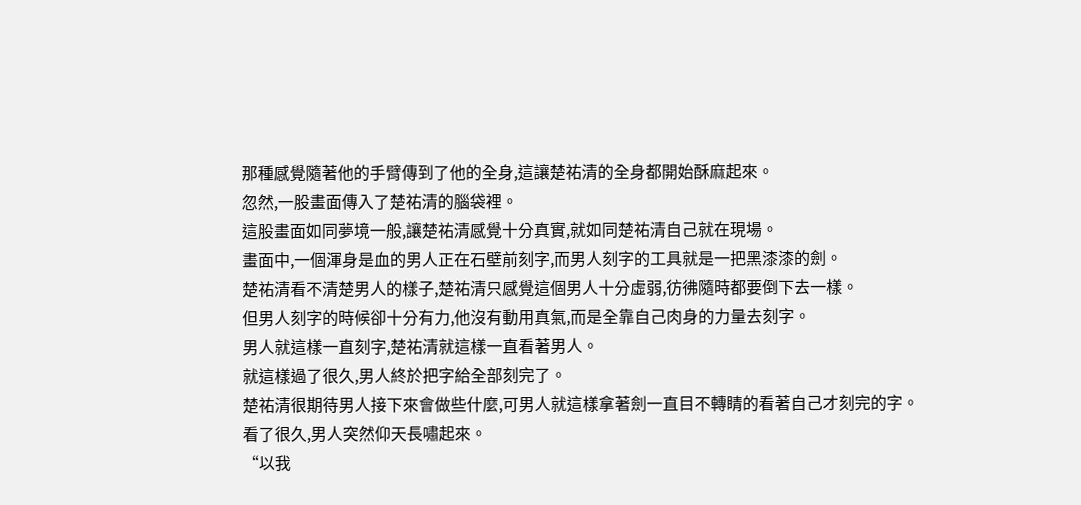那種感覺隨著他的手臂傳到了他的全身,這讓楚祐清的全身都開始酥麻起來。
忽然,一股畫面傳入了楚祐清的腦袋裡。
這股畫面如同夢境一般,讓楚祐清感覺十分真實,就如同楚祐清自己就在現場。
畫面中,一個渾身是血的男人正在石壁前刻字,而男人刻字的工具就是一把黑漆漆的劍。
楚祐清看不清楚男人的樣子,楚祐清只感覺這個男人十分虛弱,彷彿隨時都要倒下去一樣。
但男人刻字的時候卻十分有力,他沒有動用真氣,而是全靠自己肉身的力量去刻字。
男人就這樣一直刻字,楚祐清就這樣一直看著男人。
就這樣過了很久,男人終於把字給全部刻完了。
楚祐清很期待男人接下來會做些什麼,可男人就這樣拿著劍一直目不轉睛的看著自己才刻完的字。
看了很久,男人突然仰天長嘯起來。
“以我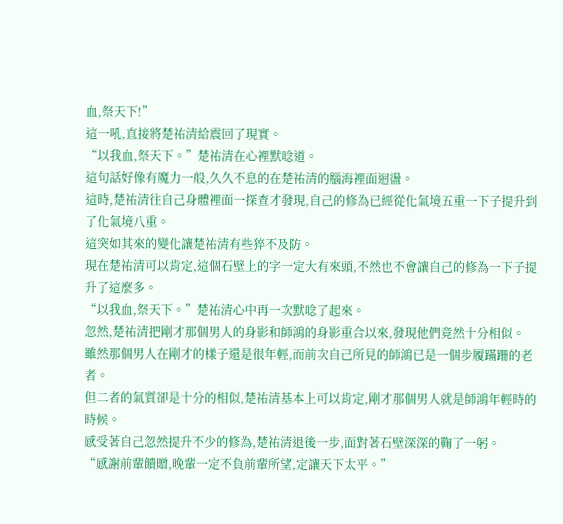血,祭天下!”
這一吼,直接將楚祐清給震回了現實。
“以我血,祭天下。”楚祐清在心裡默唸道。
這句話好像有魔力一般,久久不息的在楚祐清的腦海裡面迴盪。
這時,楚祐清往自己身體裡面一探查才發現,自己的修為已經從化氣境五重一下子提升到了化氣境八重。
這突如其來的變化讓楚祐清有些猝不及防。
現在楚祐清可以肯定,這個石壁上的字一定大有來頭,不然也不會讓自己的修為一下子提升了這麼多。
“以我血,祭天下。”楚祐清心中再一次默唸了起來。
忽然,楚祐清把剛才那個男人的身影和師鴻的身影重合以來,發現他們竟然十分相似。
雖然那個男人在剛才的樣子還是很年輕,而前次自己所見的師鴻已是一個步履蹣跚的老者。
但二者的氣質卻是十分的相似,楚祐清基本上可以肯定,剛才那個男人就是師鴻年輕時的時候。
感受著自己忽然提升不少的修為,楚祐清退後一步,面對著石壁深深的鞠了一躬。
“感謝前輩饋贈,晚輩一定不負前輩所望,定讓天下太平。”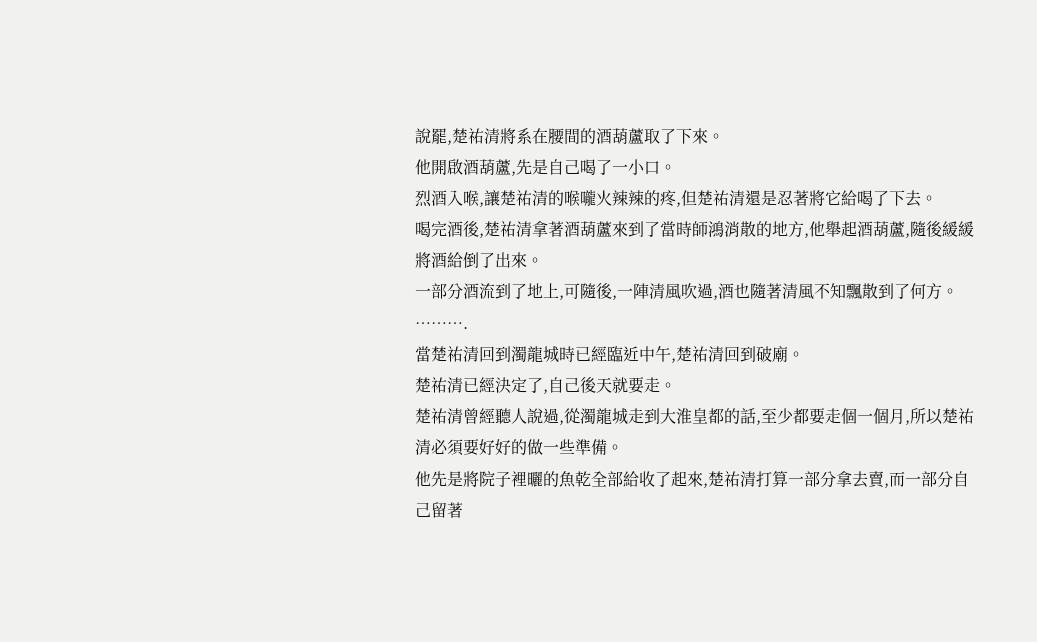說罷,楚祐清將系在腰間的酒葫蘆取了下來。
他開啟酒葫蘆,先是自己喝了一小口。
烈酒入喉,讓楚祐清的喉嚨火辣辣的疼,但楚祐清還是忍著將它給喝了下去。
喝完酒後,楚祐清拿著酒葫蘆來到了當時師鴻消散的地方,他舉起酒葫蘆,隨後緩緩將酒給倒了出來。
一部分酒流到了地上,可隨後,一陣清風吹過,酒也隨著清風不知飄散到了何方。
……….
當楚祐清回到濁龍城時已經臨近中午,楚祐清回到破廟。
楚祐清已經決定了,自己後天就要走。
楚祐清曾經聽人說過,從濁龍城走到大淮皇都的話,至少都要走個一個月,所以楚祐清必須要好好的做一些準備。
他先是將院子裡曬的魚乾全部給收了起來,楚祐清打算一部分拿去賣,而一部分自己留著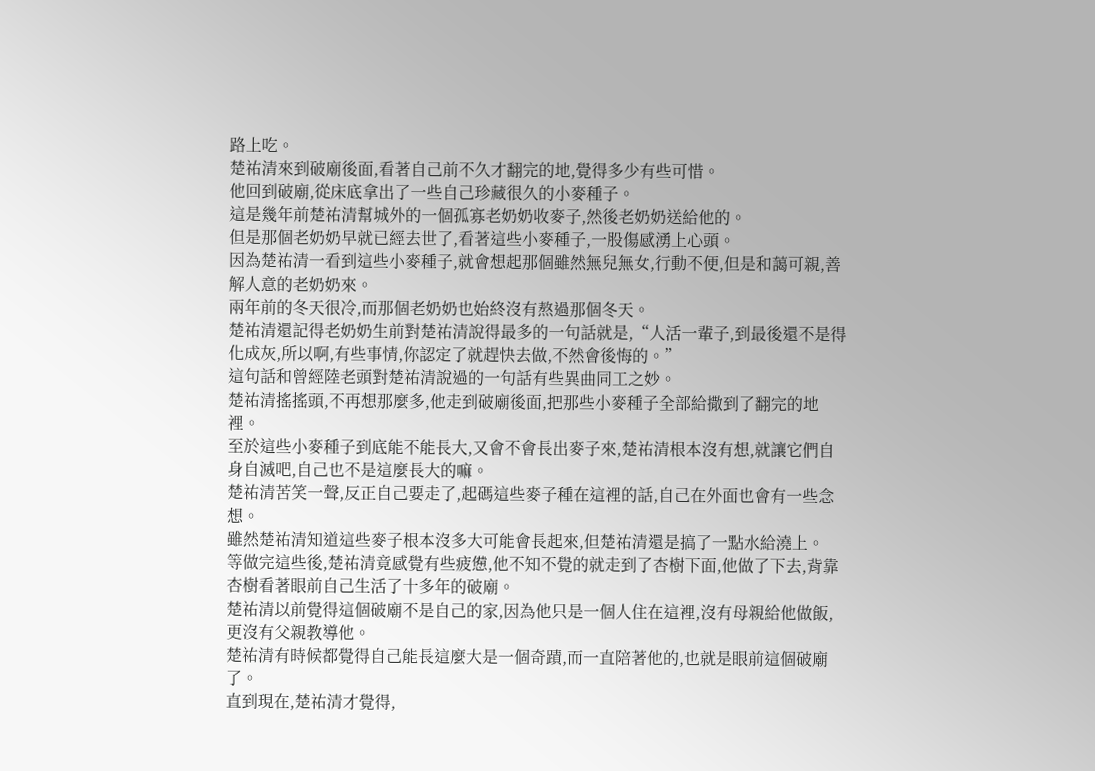路上吃。
楚祐清來到破廟後面,看著自己前不久才翻完的地,覺得多少有些可惜。
他回到破廟,從床底拿出了一些自己珍藏很久的小麥種子。
這是幾年前楚祐清幫城外的一個孤寡老奶奶收麥子,然後老奶奶送給他的。
但是那個老奶奶早就已經去世了,看著這些小麥種子,一股傷感湧上心頭。
因為楚祐清一看到這些小麥種子,就會想起那個雖然無兒無女,行動不便,但是和藹可親,善解人意的老奶奶來。
兩年前的冬天很冷,而那個老奶奶也始終沒有熬過那個冬天。
楚祐清還記得老奶奶生前對楚祐清說得最多的一句話就是,“人活一輩子,到最後還不是得化成灰,所以啊,有些事情,你認定了就趕快去做,不然會後悔的。”
這句話和曾經陸老頭對楚祐清說過的一句話有些異曲同工之妙。
楚祐清搖搖頭,不再想那麼多,他走到破廟後面,把那些小麥種子全部給撒到了翻完的地裡。
至於這些小麥種子到底能不能長大,又會不會長出麥子來,楚祐清根本沒有想,就讓它們自身自滅吧,自己也不是這麼長大的嘛。
楚祐清苦笑一聲,反正自己要走了,起碼這些麥子種在這裡的話,自己在外面也會有一些念想。
雖然楚祐清知道這些麥子根本沒多大可能會長起來,但楚祐清還是搞了一點水給澆上。
等做完這些後,楚祐清竟感覺有些疲憊,他不知不覺的就走到了杏樹下面,他做了下去,背靠杏樹看著眼前自己生活了十多年的破廟。
楚祐清以前覺得這個破廟不是自己的家,因為他只是一個人住在這裡,沒有母親給他做飯,更沒有父親教導他。
楚祐清有時候都覺得自己能長這麼大是一個奇蹟,而一直陪著他的,也就是眼前這個破廟了。
直到現在,楚祐清才覺得,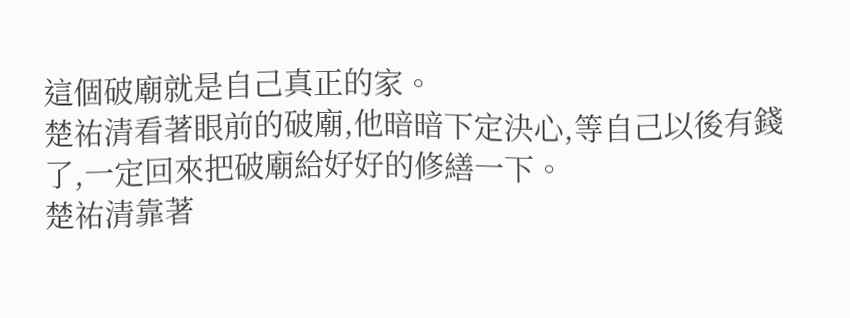這個破廟就是自己真正的家。
楚祐清看著眼前的破廟,他暗暗下定決心,等自己以後有錢了,一定回來把破廟給好好的修繕一下。
楚祐清靠著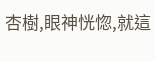杏樹,眼神恍惚,就這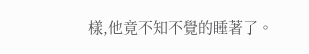樣,他竟不知不覺的睡著了。